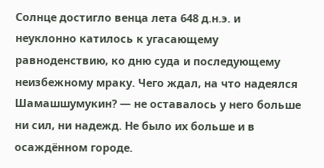Солнце достигло венца лета 648 д.н.э. и неуклонно катилось к угасающему равноденствию, ко дню суда и последующему неизбежному мраку. Чего ждал, на что надеялся Шамашшумукин? — не оставалось у него больше ни сил, ни надежд. Не было их больше и в осаждённом городе.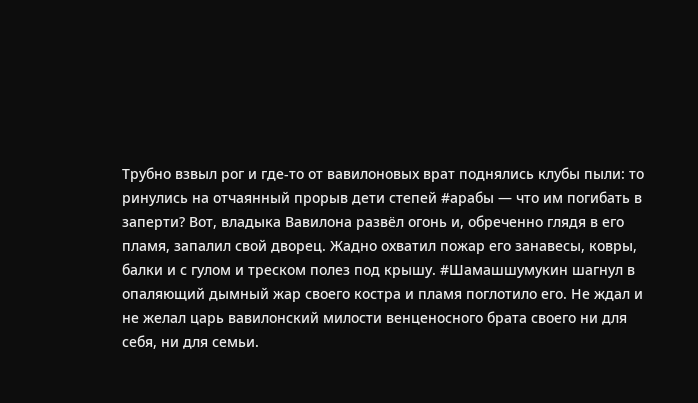Трубно взвыл рог и где-то от вавилоновых врат поднялись клубы пыли: то ринулись на отчаянный прорыв дети степей #арабы — что им погибать в заперти? Вот, владыка Вавилона развёл огонь и, обреченно глядя в его пламя, запалил свой дворец. Жадно охватил пожар его занавесы, ковры, балки и с гулом и треском полез под крышу. #Шамашшумукин шагнул в опаляющий дымный жар своего костра и пламя поглотило его. Не ждал и не желал царь вавилонский милости венценосного брата своего ни для себя, ни для семьи.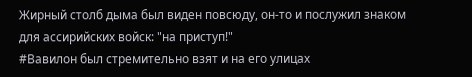Жирный столб дыма был виден повсюду, он-то и послужил знаком для ассирийских войск: "на приступ!"
#Вавилон был стремительно взят и на его улицах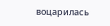воцарилась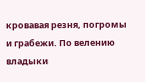кровавая резня, погромы и грабежи. По велению владыки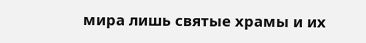мира лишь святые храмы и их